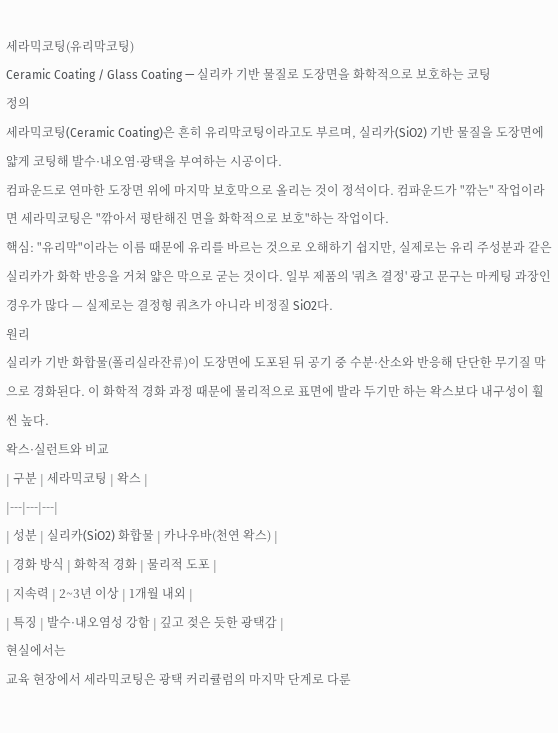세라믹코팅(유리막코팅)
Ceramic Coating / Glass Coating — 실리카 기반 물질로 도장면을 화학적으로 보호하는 코팅
정의
세라믹코팅(Ceramic Coating)은 흔히 유리막코팅이라고도 부르며, 실리카(SiO2) 기반 물질을 도장면에 얇게 코팅해 발수·내오염·광택을 부여하는 시공이다.
컴파운드로 연마한 도장면 위에 마지막 보호막으로 올리는 것이 정석이다. 컴파운드가 "깎는" 작업이라면 세라믹코팅은 "깎아서 평탄해진 면을 화학적으로 보호"하는 작업이다.
핵심: "유리막"이라는 이름 때문에 유리를 바르는 것으로 오해하기 쉽지만, 실제로는 유리 주성분과 같은 실리카가 화학 반응을 거쳐 얇은 막으로 굳는 것이다. 일부 제품의 '쿼츠 결정' 광고 문구는 마케팅 과장인 경우가 많다 — 실제로는 결정형 쿼츠가 아니라 비정질 SiO2다.
원리
실리카 기반 화합물(폴리실라잔류)이 도장면에 도포된 뒤 공기 중 수분·산소와 반응해 단단한 무기질 막으로 경화된다. 이 화학적 경화 과정 때문에 물리적으로 표면에 발라 두기만 하는 왁스보다 내구성이 훨씬 높다.
왁스·실런트와 비교
| 구분 | 세라믹코팅 | 왁스 |
|---|---|---|
| 성분 | 실리카(SiO2) 화합물 | 카나우바(천연 왁스) |
| 경화 방식 | 화학적 경화 | 물리적 도포 |
| 지속력 | 2~3년 이상 | 1개월 내외 |
| 특징 | 발수·내오염성 강함 | 깊고 젖은 듯한 광택감 |
현실에서는
교육 현장에서 세라믹코팅은 광택 커리큘럼의 마지막 단계로 다룬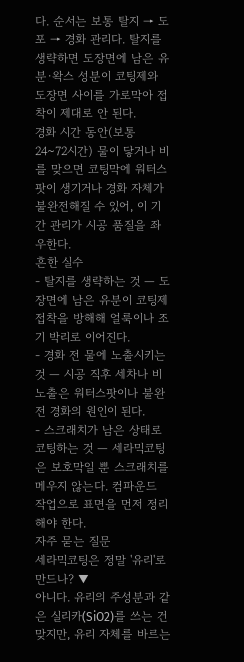다. 순서는 보통 탈지 → 도포 → 경화 관리다. 탈지를 생략하면 도장면에 남은 유분·왁스 성분이 코팅제와 도장면 사이를 가로막아 접착이 제대로 안 된다.
경화 시간 동안(보통 24~72시간) 물이 닿거나 비를 맞으면 코팅막에 워터스팟이 생기거나 경화 자체가 불완전해질 수 있어, 이 기간 관리가 시공 품질을 좌우한다.
흔한 실수
- 탈지를 생략하는 것 — 도장면에 남은 유분이 코팅제 접착을 방해해 얼룩이나 조기 박리로 이어진다.
- 경화 전 물에 노출시키는 것 — 시공 직후 세차나 비 노출은 워터스팟이나 불완전 경화의 원인이 된다.
- 스크래치가 남은 상태로 코팅하는 것 — 세라믹코팅은 보호막일 뿐 스크래치를 메우지 않는다. 컴파운드 작업으로 표면을 먼저 정리해야 한다.
자주 묻는 질문
세라믹코팅은 정말 '유리'로 만드나? ▼
아니다. 유리의 주성분과 같은 실리카(SiO2)를 쓰는 건 맞지만, 유리 자체를 바르는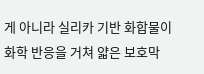게 아니라 실리카 기반 화합물이 화학 반응을 거쳐 얇은 보호막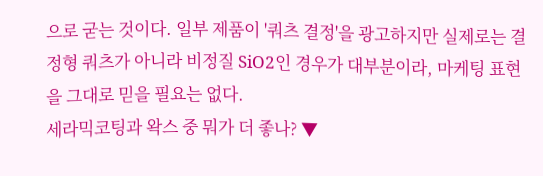으로 굳는 것이다. 일부 제품이 '쿼츠 결정'을 광고하지만 실제로는 결정형 쿼츠가 아니라 비정질 SiO2인 경우가 대부분이라, 마케팅 표현을 그대로 믿을 필요는 없다.
세라믹코팅과 왁스 중 뭐가 더 좋나? ▼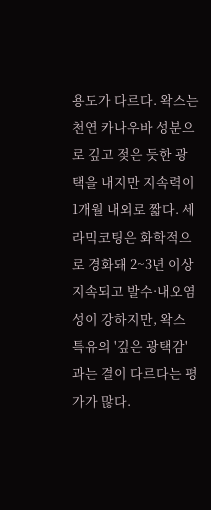용도가 다르다. 왁스는 천연 카나우바 성분으로 깊고 젖은 듯한 광택을 내지만 지속력이 1개월 내외로 짧다. 세라믹코팅은 화학적으로 경화돼 2~3년 이상 지속되고 발수·내오염성이 강하지만, 왁스 특유의 '깊은 광택감'과는 결이 다르다는 평가가 많다.